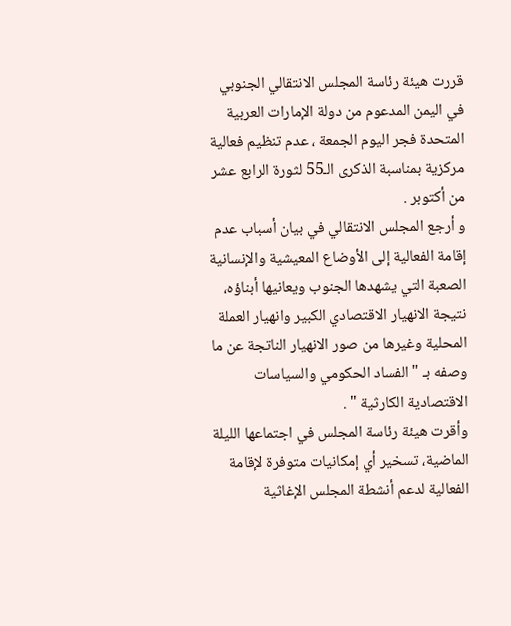قررت هيئة رئاسة المجلس الانتقالي الجنوبي في اليمن المدعوم من دولة الإمارات العربية المتحدة فجر اليوم الجمعة ، عدم تنظيم فعالية مركزية بمناسبة الذكرى الـ55 لثورة الرابع عشر من أكتوبر .
و أرجع المجلس الانتقالي في بيان أسباب عدم إقامة الفعالية إلى الأوضاع المعيشية والإنسانية الصعبة التي يشهدها الجنوب ويعانيها أبناؤه، نتيجة الانهيار الاقتصادي الكبير وانهيار العملة المحلية وغيرها من صور الانهيار الناتجة عن ما وصفه بـ " الفساد الحكومي والسياسات الاقتصادية الكارثية " .
وأقرت هيئة رئاسة المجلس في اجتماعها الليلة الماضية، تسخير أي إمكانيات متوفرة لإقامة الفعالية لدعم أنشطة المجلس الإغاثية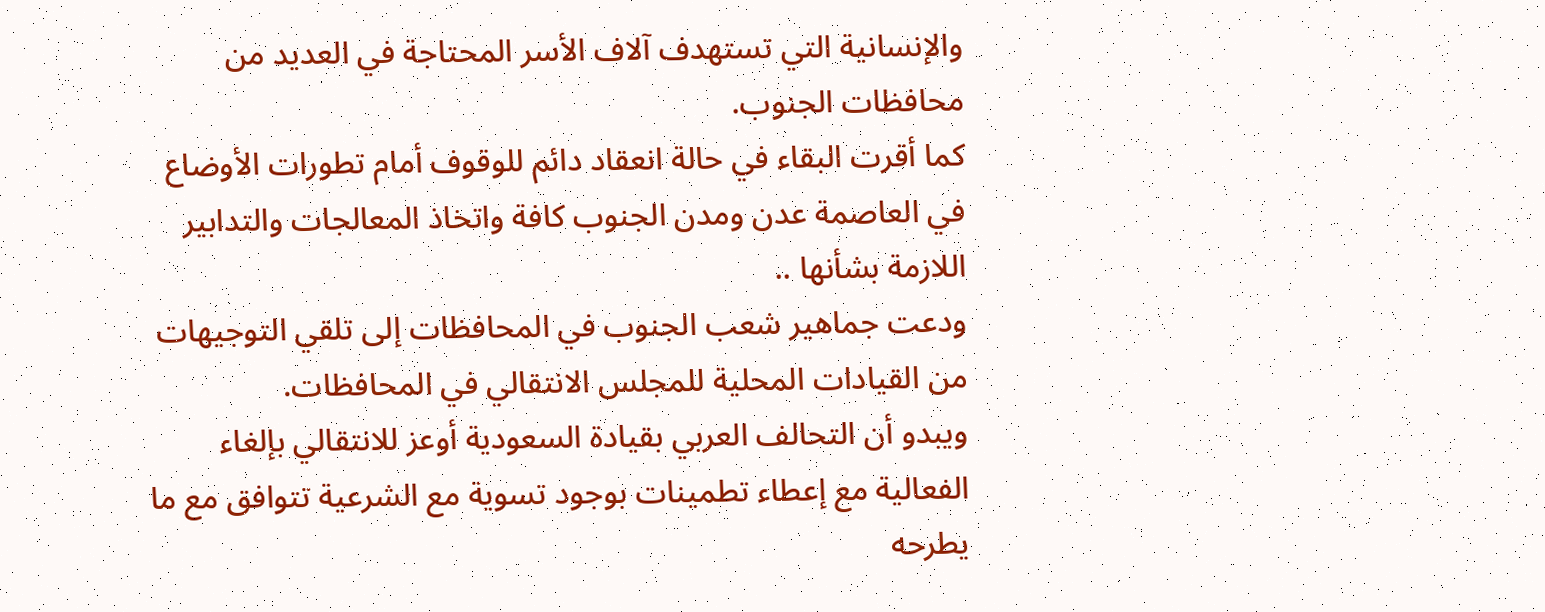والإنسانية التي تستهدف آلاف الأسر المحتاجة في العديد من محافظات الجنوب.
كما أقرت البقاء في حالة انعقاد دائم للوقوف أمام تطورات الأوضاع في العاصمة عدن ومدن الجنوب كافة واتخاذ المعالجات والتدابير اللازمة بشأنها ..
ودعت جماهير شعب الجنوب في المحافظات إلى تلقي التوجيهات من القيادات المحلية للمجلس الانتقالي في المحافظات.
ويبدو أن التحالف العربي بقيادة السعودية أوعز للانتقالي بإلغاء الفعالية مع إعطاء تطمينات بوجود تسوية مع الشرعية تتوافق مع ما يطرحه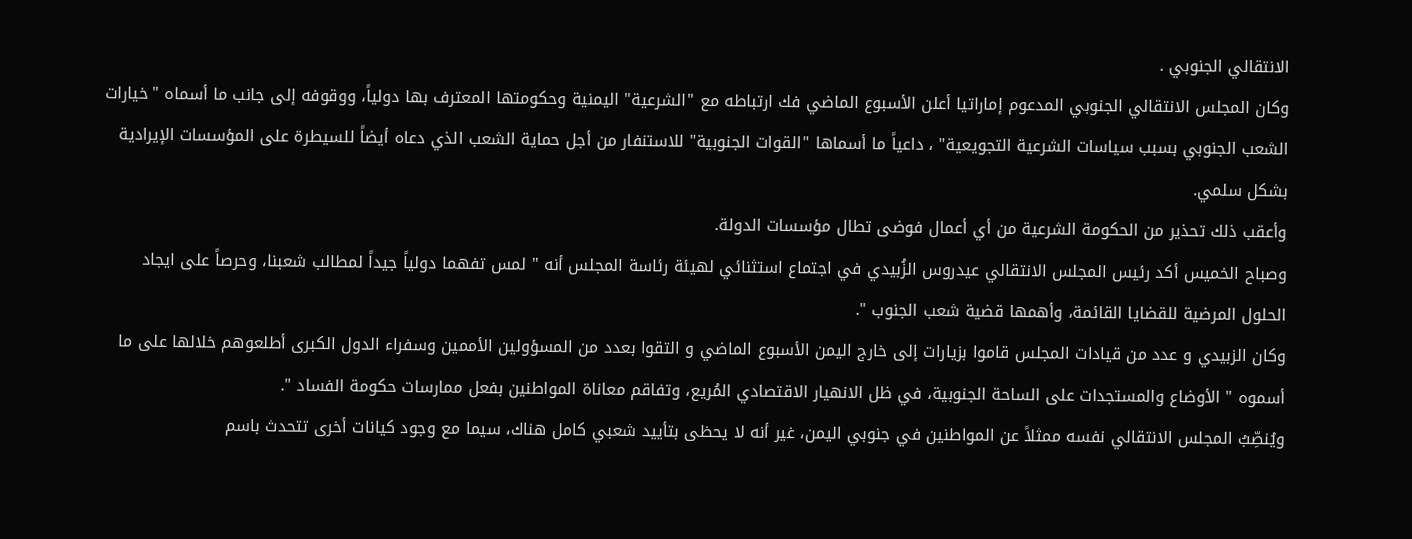الانتقالي الجنوبي .
وكان المجلس الانتقالي الجنوبي المدعوم إماراتيا أعلن الأسبوع الماضي فك ارتباطه مع "الشرعية" اليمنية وحكومتها المعترف بها دولياً، ووقوفه إلى جانب ما أسماه "خيارات الشعب الجنوبي بسبب سياسات الشرعية التجويعية" ، داعياً ما أسماها "القوات الجنوبية" للاستنفار من أجل حماية الشعب الذي دعاه أيضاً للسيطرة على المؤسسات الإيرادية بشكل سلمي.
وأعقب ذلك تحذير من الحكومة الشرعية من أي أعمال فوضى تطال مؤسسات الدولة.
وصباح الخميس أكد رئيس المجلس الانتقالي عيدروس الزُبيدي في اجتماع استثنائي لهيئة رئاسة المجلس أنه " لمس تفهما دولياً جيداً لمطالب شعبنا، وحرصاً على ايجاد الحلول المرضية للقضايا القائمة، وأهمها قضية شعب الجنوب ".
وكان الزبيدي و عدد من قيادات المجلس قاموا بزيارات إلى خارج اليمن الأسبوع الماضي و التقوا بعدد من المسؤولين الأممين وسفراء الدول الكبرى أطلعوهم خلالها على ما أسموه " الأوضاع والمستجدات على الساحة الجنوبية، في ظل الانهيار الاقتصادي المُريع، وتفاقم معاناة المواطنين بفعل ممارسات حكومة الفساد ".
ويُنصِّبُ المجلس الانتقالي نفسه ممثلاً عن المواطنين في جنوبي اليمن، غير أنه لا يحظى بتأييد شعبي كامل هناك، سيما مع وجود كيانات أخرى تتحدث باسم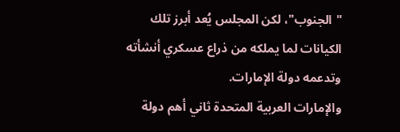"الجنوب"، لكن المجلس يُعد أبرز تلك الكيانات لما يملكه من ذراع عسكري أنشأته وتدعمه دولة الإمارات.
والإمارات العربية المتحدة ثاني أهم دولة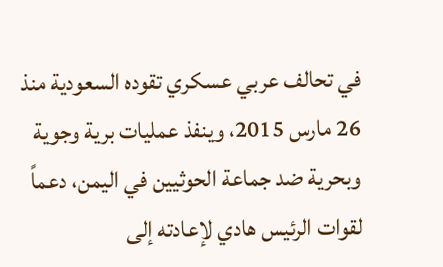في تحالف عربي عسكري تقوده السعودية منذ 26 مارس 2015، وينفذ عمليات برية وجوية وبحرية ضد جماعة الحوثيين في اليمن، دعماً لقوات الرئيس هادي لإعادته إلى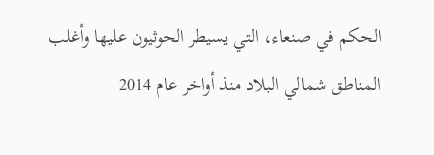الحكم في صنعاء، التي يسيطر الحوثيون عليها وأغلب المناطق شمالي البلاد منذ أواخر عام 2014